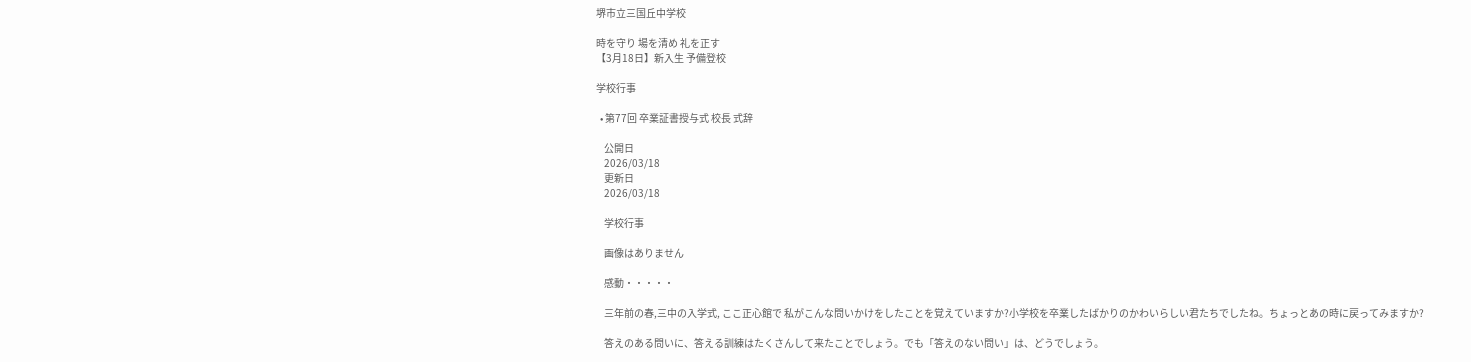堺市立三国丘中学校

時を守り 場を清め 礼を正す
【3月18日】新入生 予備登校

学校行事

  • 第77回 卒業証書授与式 校長 式辞

    公開日
    2026/03/18
    更新日
    2026/03/18

    学校行事

    画像はありません

    感動・・・・・

    三年前の春,三中の入学式, ここ正心館で 私がこんな問いかけをしたことを覚えていますか?小学校を卒業したばかりのかわいらしい君たちでしたね。ちょっとあの時に戻ってみますか?

    答えのある問いに、答える訓練はたくさんして来たことでしょう。でも「答えのない問い」は、どうでしょう。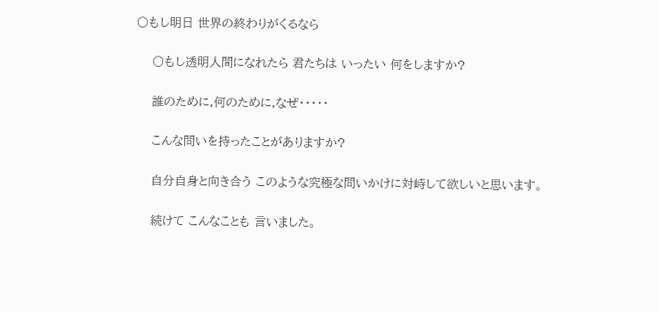〇もし明日 世界の終わりがくるなら

    〇もし透明人間になれたら 君たちは いったい 何をしますか?

    誰のために,何のために,なぜ・・・・・

    こんな問いを持ったことがありますか?

    自分自身と向き合う このような究極な問いかけに対峙して欲しいと思います。

    続けて こんなことも 言いました。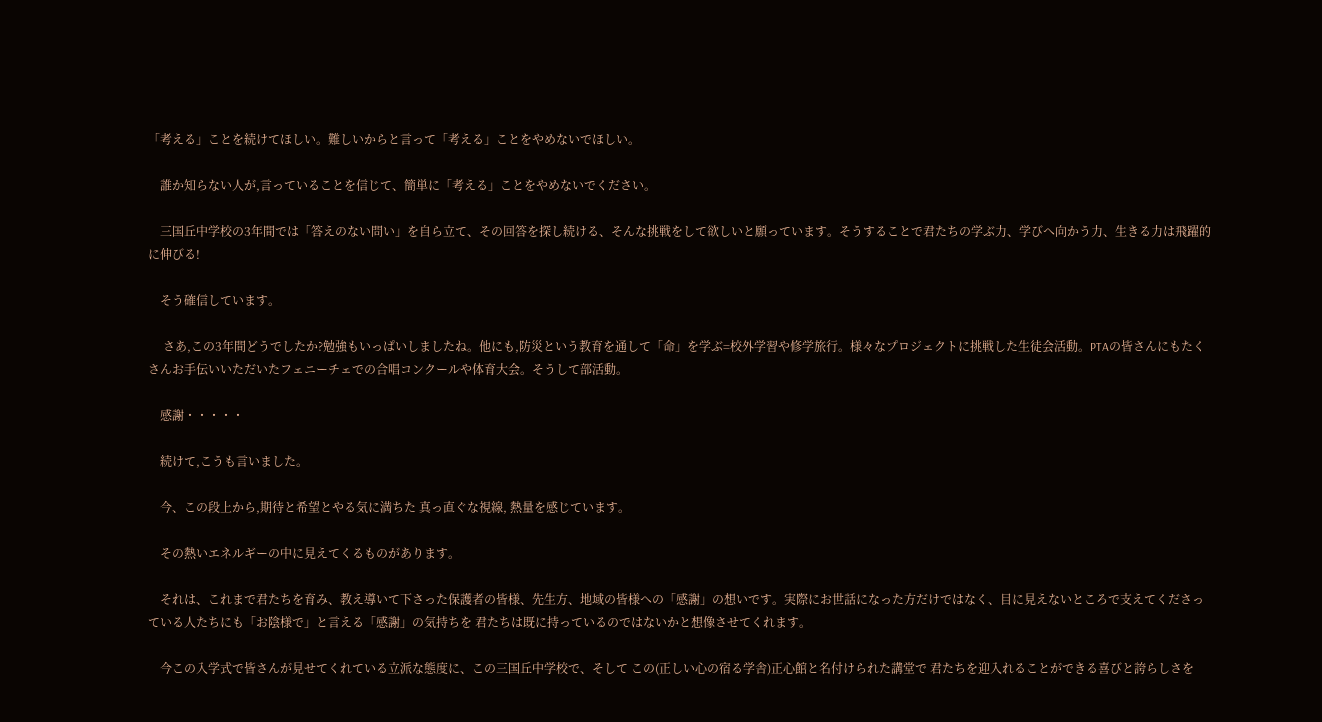「考える」ことを続けてほしい。難しいからと言って「考える」ことをやめないでほしい。

    誰か知らない人が,言っていることを信じて、簡単に「考える」ことをやめないでください。

    三国丘中学校の3年間では「答えのない問い」を自ら立て、その回答を探し続ける、そんな挑戦をして欲しいと願っています。そうすることで君たちの学ぶ力、学びへ向かう力、生きる力は飛躍的に伸びる!

    そう確信しています。

     さあ,この3年間どうでしたか?勉強もいっぱいしましたね。他にも,防災という教育を通して「命」を学ぶ=校外学習や修学旅行。様々なプロジェクトに挑戦した生徒会活動。PTAの皆さんにもたくさんお手伝いいただいたフェニーチェでの合唱コンクールや体育大会。そうして部活動。

    感謝・・・・・

    続けて,こうも言いました。

    今、この段上から,期待と希望とやる気に満ちた 真っ直ぐな視線, 熱量を感じています。

    その熱いエネルギーの中に見えてくるものがあります。

    それは、これまで君たちを育み、教え導いて下さった保護者の皆様、先生方、地域の皆様への「感謝」の想いです。実際にお世話になった方だけではなく、目に見えないところで支えてくださっている人たちにも「お陰様で」と言える「感謝」の気持ちを 君たちは既に持っているのではないかと想像させてくれます。

    今この入学式で皆さんが見せてくれている立派な態度に、この三国丘中学校で、そして この(正しい心の宿る学舎)正心館と名付けられた講堂で 君たちを迎入れることができる喜びと誇らしさを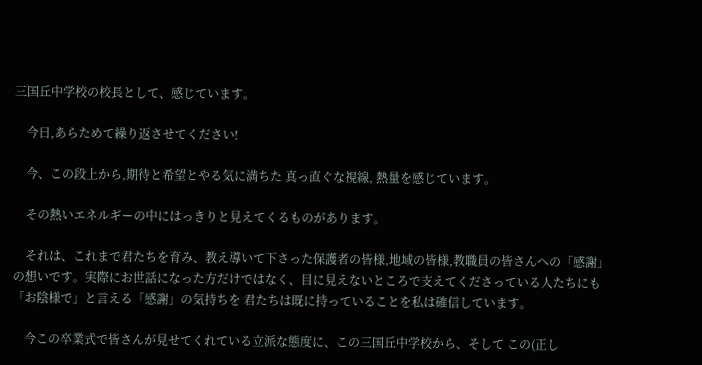三国丘中学校の校長として、感じています。

    今日,あらためて繰り返させてください!

    今、この段上から,期待と希望とやる気に満ちた 真っ直ぐな視線, 熱量を感じています。

    その熱いエネルギーの中にはっきりと見えてくるものがあります。

    それは、これまで君たちを育み、教え導いて下さった保護者の皆様,地域の皆様,教職員の皆さんへの「感謝」の想いです。実際にお世話になった方だけではなく、目に見えないところで支えてくださっている人たちにも「お陰様で」と言える「感謝」の気持ちを 君たちは既に持っていることを私は確信しています。

    今この卒業式で皆さんが見せてくれている立派な態度に、この三国丘中学校から、そして この(正し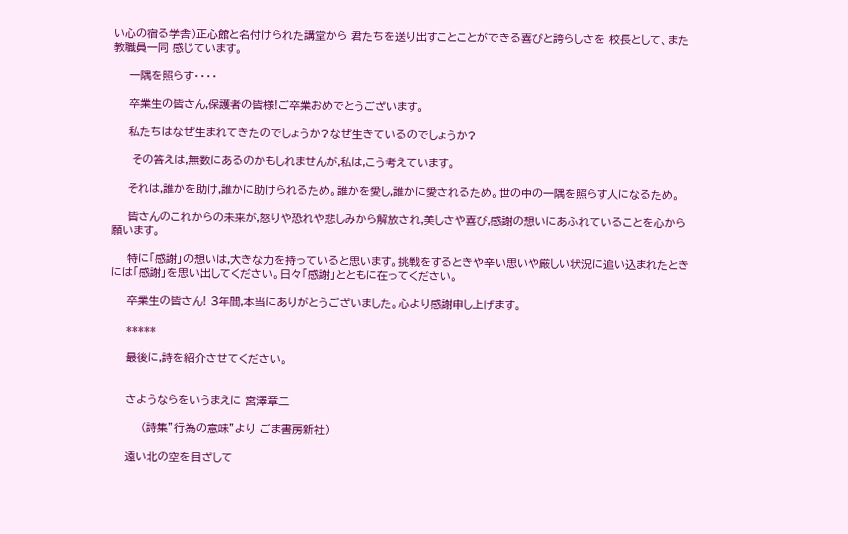い心の宿る学舎)正心館と名付けられた講堂から 君たちを送り出すことことができる喜びと誇らしさを 校長として、また教職員一同 感じています。

    一隅を照らす・・・・

    卒業生の皆さん,保護者の皆様!ご卒業おめでとうございます。

    私たちはなぜ生まれてきたのでしょうか?なぜ生きているのでしょうか?

     その答えは,無数にあるのかもしれませんが,私は,こう考えています。

    それは,誰かを助け,誰かに助けられるため。誰かを愛し,誰かに愛されるため。世の中の一隅を照らす人になるため。

    皆さんのこれからの未来が,怒りや恐れや悲しみから解放され,美しさや喜び,感謝の想いにあふれていることを心から願います。

    特に「感謝」の想いは,大きな力を持っていると思います。挑戦をするときや辛い思いや厳しい状況に追い込まれたときには「感謝」を思い出してください。日々「感謝」とともに在ってください。

    卒業生の皆さん! 3年間,本当にありがとうございました。心より感謝申し上げます。

    *****

    最後に,詩を紹介させてください。


    さようならをいうまえに 宮澤章二

        (詩集”行為の意味”より ごま書房新社)

    遠い北の空を目ざして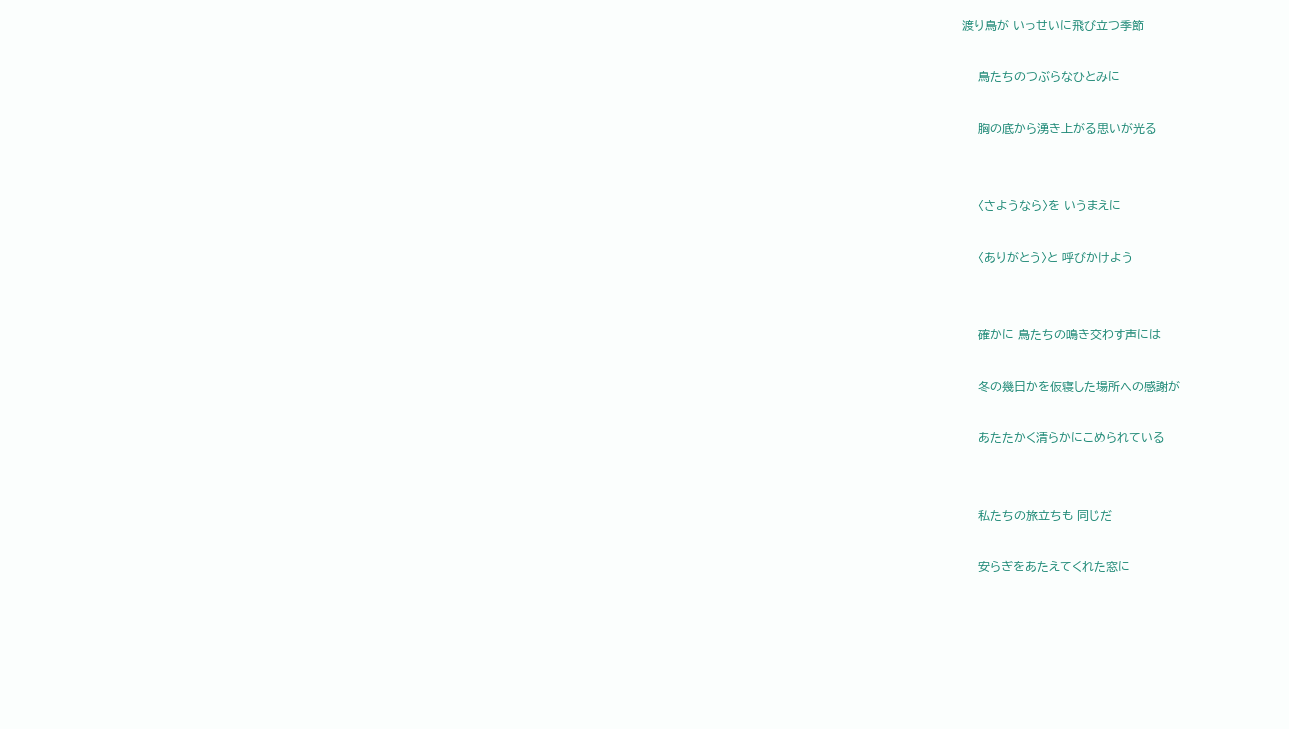渡り鳥が いっせいに飛び立つ季節

    鳥たちのつぶらなひとみに

    胸の底から湧き上がる思いが光る


    〈さようなら〉を いうまえに

    〈ありがとう〉と 呼びかけよう


    確かに 鳥たちの鳴き交わす声には

    冬の幾日かを仮寝した場所への感謝が

    あたたかく清らかにこめられている


    私たちの旅立ちも 同じだ

    安らぎをあたえてくれた窓に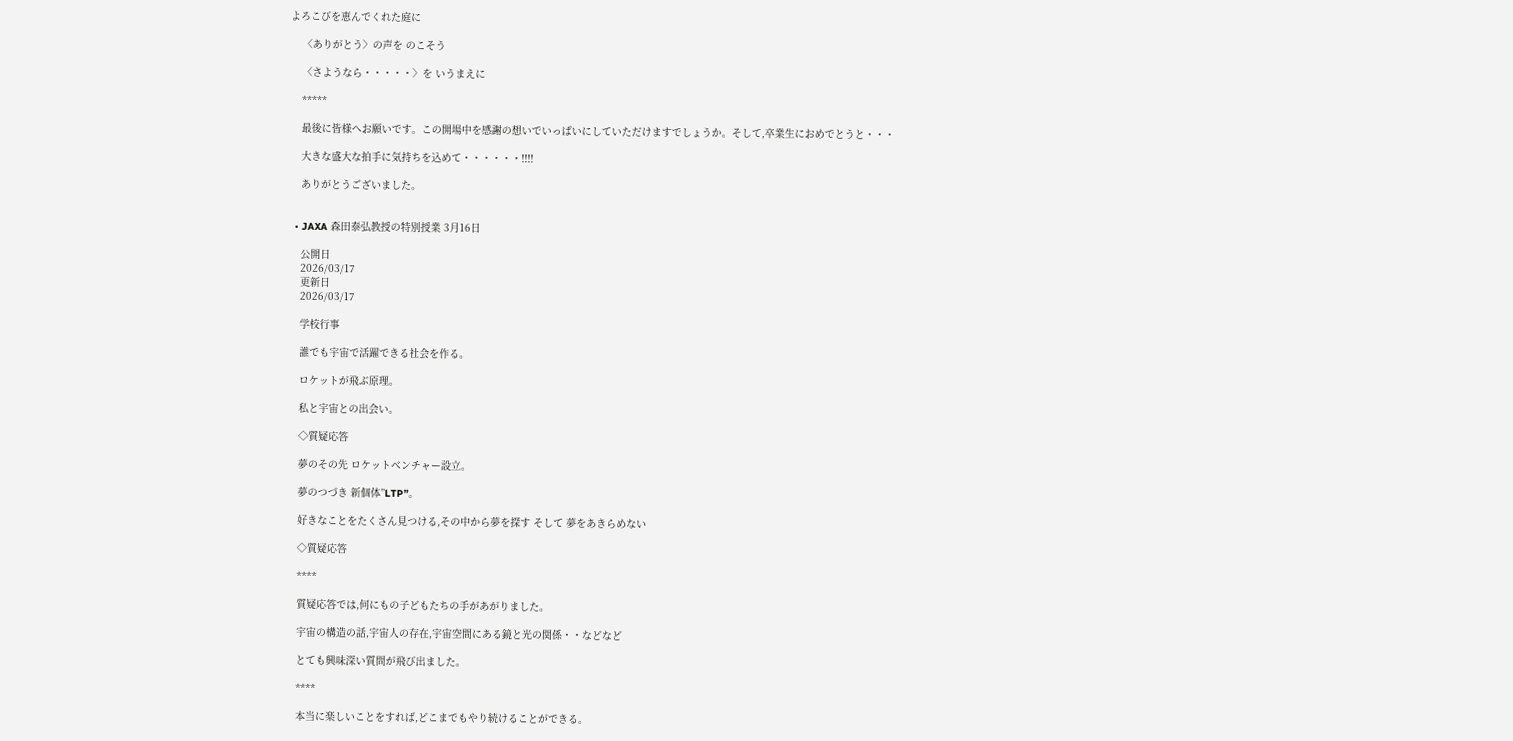よろこびを恵んでくれた庭に

    〈ありがとう〉の声を のこそう

    〈さようなら・・・・・〉を いうまえに

    *****

    最後に皆様へお願いです。この開場中を感謝の想いでいっぱいにしていただけますでしょうか。そして,卒業生におめでとうと・・・

    大きな盛大な拍手に気持ちを込めて・・・・・・!!!!

    ありがとうございました。


  • JAXA 森田泰弘教授の特別授業 3月16日

    公開日
    2026/03/17
    更新日
    2026/03/17

    学校行事

    誰でも宇宙で活躍できる社会を作る。

    ロケットが飛ぶ原理。

    私と宇宙との出会い。

    ◇質疑応答

    夢のその先 ロケットベンチャー設立。

    夢のつづき 新個体”LTP”。

    好きなことをたくさん見つける,その中から夢を探す そして 夢をあきらめない

    ◇質疑応答

    ****

    質疑応答では,何にもの子どもたちの手があがりました。

    宇宙の構造の話,宇宙人の存在,宇宙空間にある鏡と光の関係・・などなど

    とても興味深い質問が飛び出ました。

    ****

    本当に楽しいことをすれば,どこまでもやり続けることができる。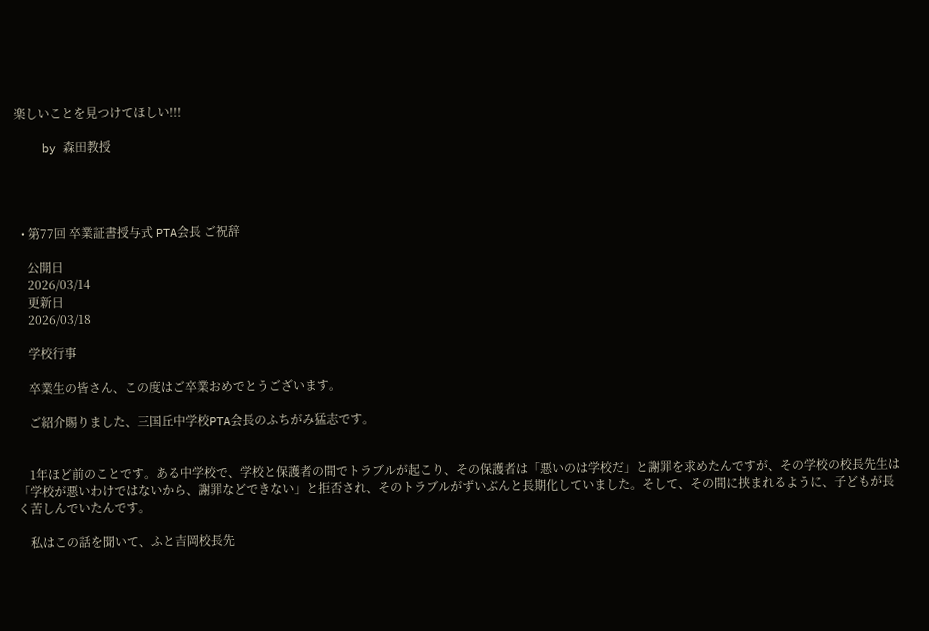楽しいことを見つけてほしい!!!

    by 森田教授




  • 第77回 卒業証書授与式 PTA会長 ご祝辞

    公開日
    2026/03/14
    更新日
    2026/03/18

    学校行事

    卒業生の皆さん、この度はご卒業おめでとうございます。

    ご紹介賜りました、三国丘中学校PTA会長のふちがみ猛志です。


    1年ほど前のことです。ある中学校で、学校と保護者の間でトラブルが起こり、その保護者は「悪いのは学校だ」と謝罪を求めたんですが、その学校の校長先生は「学校が悪いわけではないから、謝罪などできない」と拒否され、そのトラブルがずいぶんと長期化していました。そして、その間に挟まれるように、子どもが長く苦しんでいたんです。

    私はこの話を聞いて、ふと吉岡校長先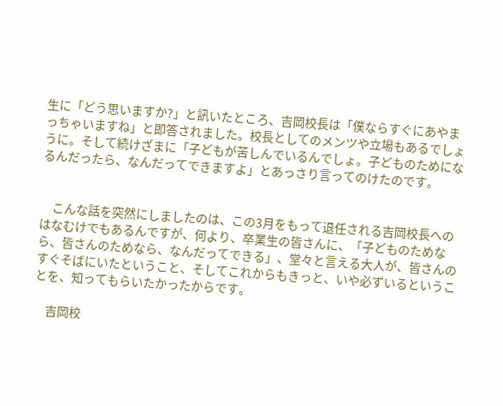生に「どう思いますか?」と訊いたところ、吉岡校長は「僕ならすぐにあやまっちゃいますね」と即答されました。校長としてのメンツや立場もあるでしょうに。そして続けざまに「子どもが苦しんでいるんでしょ。子どものためになるんだったら、なんだってできますよ」とあっさり言ってのけたのです。


    こんな話を突然にしましたのは、この3月をもって退任される吉岡校長へのはなむけでもあるんですが、何より、卒業生の皆さんに、「子どものためなら、皆さんのためなら、なんだってできる」、堂々と言える大人が、皆さんのすぐそばにいたということ、そしてこれからもきっと、いや必ずいるということを、知ってもらいたかったからです。

    吉岡校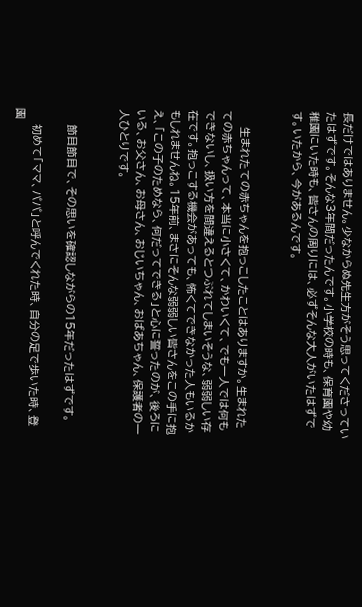長だけではありません。少なからぬ先生方がそう思ってくださっていたはずです。そんな3年間だったんです。小学校の時も、保育園や幼稚園にいた時も、皆さんの周りには、必ずそんな大人がいたはずです。いたから、今があるんです。


    生まれたての赤ちゃんを抱っこしたことはありますか。生まれたての赤ちゃんって、本当に小さくて、かわいくて、でも一人では何もできないし、扱い方を間違えるとつぶれてしまいそうな、弱弱しい存在です。抱っこする機会があっても、怖くてできなかった人もいるかもしれませんね。15年前、まさにそんな弱弱しい皆さんをこの手に抱え、「この子のためなら、何だってできる」と心に誓ったのが、後ろにいる、お父さん、お母さん、おじいちゃん、おばあちゃん、保護者の一人ひとりです。


    節目節目で、その思いを確認しながらの15年だったはずです。

    初めて「ママ、パパ」と呼んでくれた時、自分の足で歩いた時、登園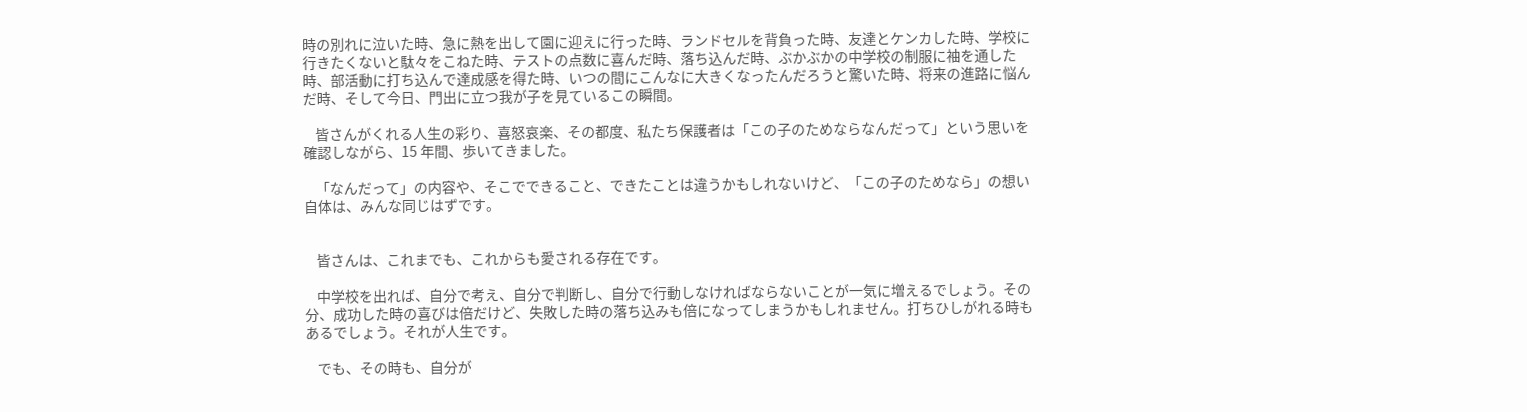時の別れに泣いた時、急に熱を出して園に迎えに行った時、ランドセルを背負った時、友達とケンカした時、学校に行きたくないと駄々をこねた時、テストの点数に喜んだ時、落ち込んだ時、ぶかぶかの中学校の制服に袖を通した時、部活動に打ち込んで達成感を得た時、いつの間にこんなに大きくなったんだろうと驚いた時、将来の進路に悩んだ時、そして今日、門出に立つ我が子を見ているこの瞬間。

    皆さんがくれる人生の彩り、喜怒哀楽、その都度、私たち保護者は「この子のためならなんだって」という思いを確認しながら、15 年間、歩いてきました。

    「なんだって」の内容や、そこでできること、できたことは違うかもしれないけど、「この子のためなら」の想い自体は、みんな同じはずです。


    皆さんは、これまでも、これからも愛される存在です。

    中学校を出れば、自分で考え、自分で判断し、自分で行動しなければならないことが一気に増えるでしょう。その分、成功した時の喜びは倍だけど、失敗した時の落ち込みも倍になってしまうかもしれません。打ちひしがれる時もあるでしょう。それが人生です。

    でも、その時も、自分が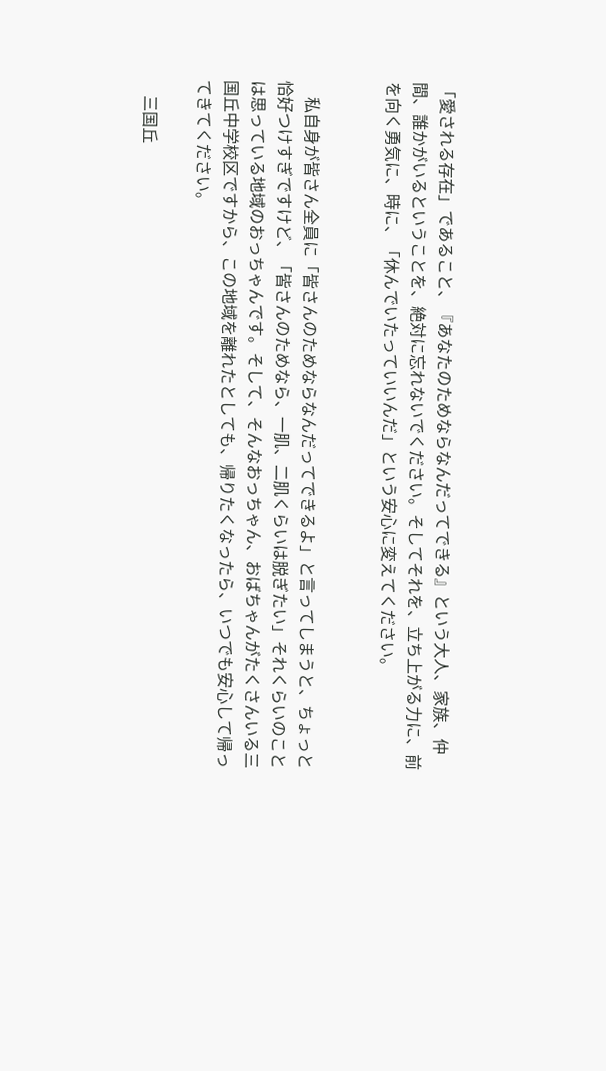「愛される存在」であること、『あなたのためならなんだってできる』という大人、家族、仲間、誰かがいるということを、絶対に忘れないでください。そしてそれを、立ち上がる力に、前を向く勇気に、時に、「休んでいたっていいんだ」という安心に変えてください。


    私自身が皆さん全員に「皆さんのためならなんだってできるよ」と言ってしまうと、ちょっと恰好つけすぎですけど、「皆さんのためなら、一肌、二肌くらいは脱ぎたい」それくらいのことは思っている地域のおっちゃんです。そして、そんなおっちゃん、おばちゃんがたくさんいる三国丘中学校区ですから、この地域を離れたとしても、帰りたくなったら、いつでも安心して帰ってきてください。

    三国丘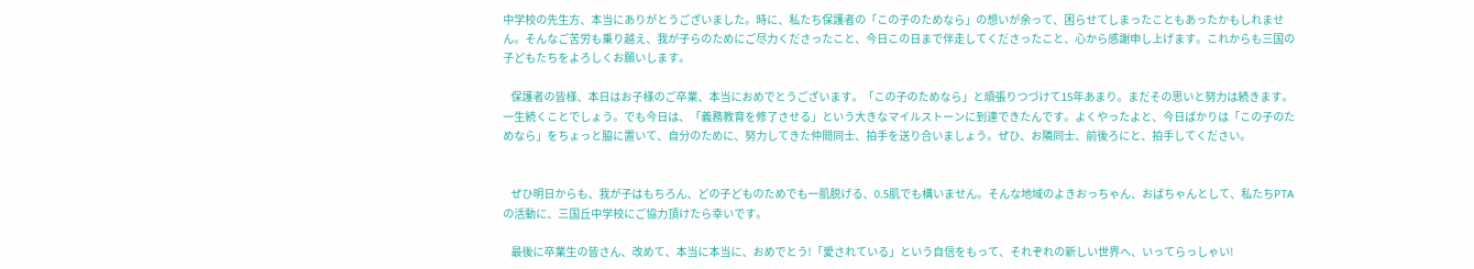中学校の先生方、本当にありがとうございました。時に、私たち保護者の「この子のためなら」の想いが余って、困らせてしまったこともあったかもしれません。そんなご苦労も乗り越え、我が子らのためにご尽力くださったこと、今日この日まで伴走してくださったこと、心から感謝申し上げます。これからも三国の子どもたちをよろしくお願いします。

    保護者の皆様、本日はお子様のご卒業、本当におめでとうございます。「この子のためなら」と頑張りつづけて15年あまり。まだその思いと努力は続きます。一生続くことでしょう。でも今日は、「義務教育を修了させる」という大きなマイルストーンに到達できたんです。よくやったよと、今日ばかりは「この子のためなら」をちょっと脇に置いて、自分のために、努力してきた仲間同士、拍手を送り合いましょう。ぜひ、お隣同士、前後ろにと、拍手してください。


    ぜひ明日からも、我が子はもちろん、どの子どものためでも一肌脱げる、0.5肌でも構いません。そんな地域のよきおっちゃん、おばちゃんとして、私たちPTAの活動に、三国丘中学校にご協力頂けたら幸いです。

    最後に卒業生の皆さん、改めて、本当に本当に、おめでとう!「愛されている」という自信をもって、それぞれの新しい世界へ、いってらっしゃい!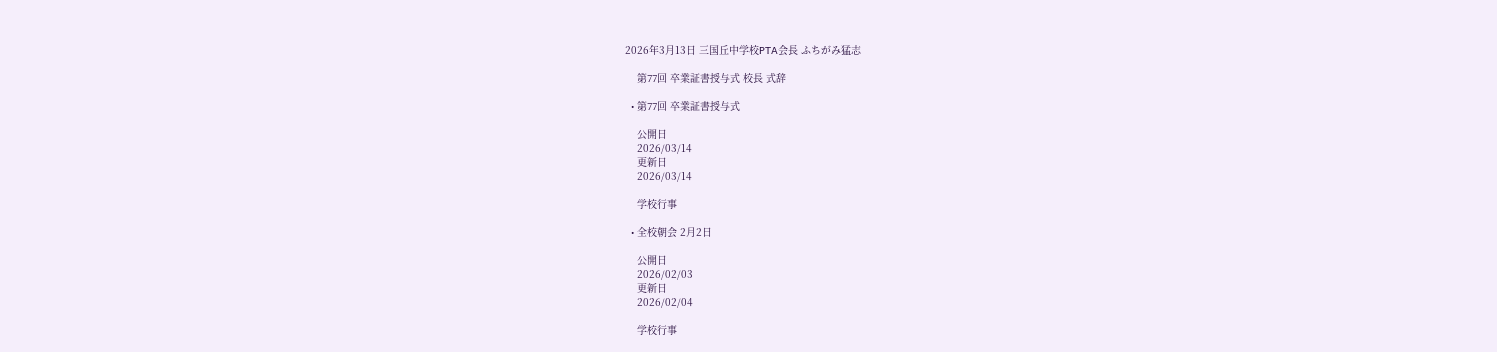2026年3月13日 三国丘中学校PTA会長 ふちがみ猛志

    第77回 卒業証書授与式 校長 式辞

  • 第77回 卒業証書授与式

    公開日
    2026/03/14
    更新日
    2026/03/14

    学校行事

  • 全校朝会 2月2日

    公開日
    2026/02/03
    更新日
    2026/02/04

    学校行事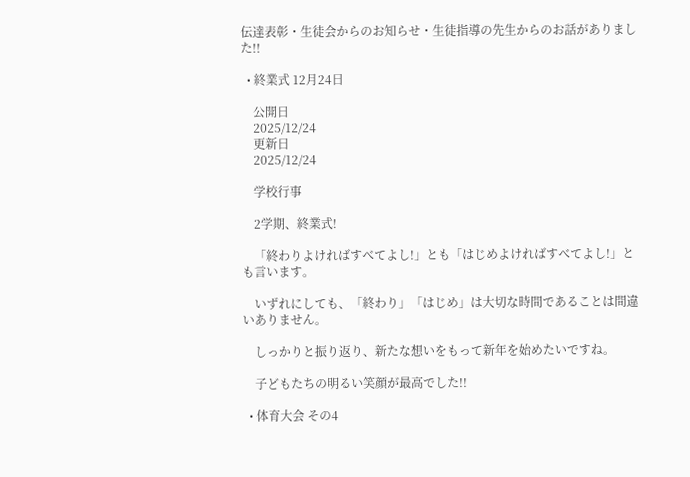伝達表彰・生徒会からのお知らせ・生徒指導の先生からのお話がありました!!

  • 終業式 12月24日

    公開日
    2025/12/24
    更新日
    2025/12/24

    学校行事

    2学期、終業式!

    「終わりよければすべてよし!」とも「はじめよければすべてよし!」とも言います。

    いずれにしても、「終わり」「はじめ」は大切な時間であることは間違いありません。

    しっかりと振り返り、新たな想いをもって新年を始めたいですね。

    子どもたちの明るい笑顔が最高でした!!

  • 体育大会 その4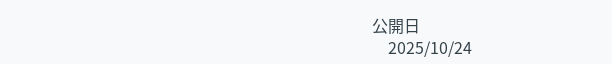公開日
    2025/10/24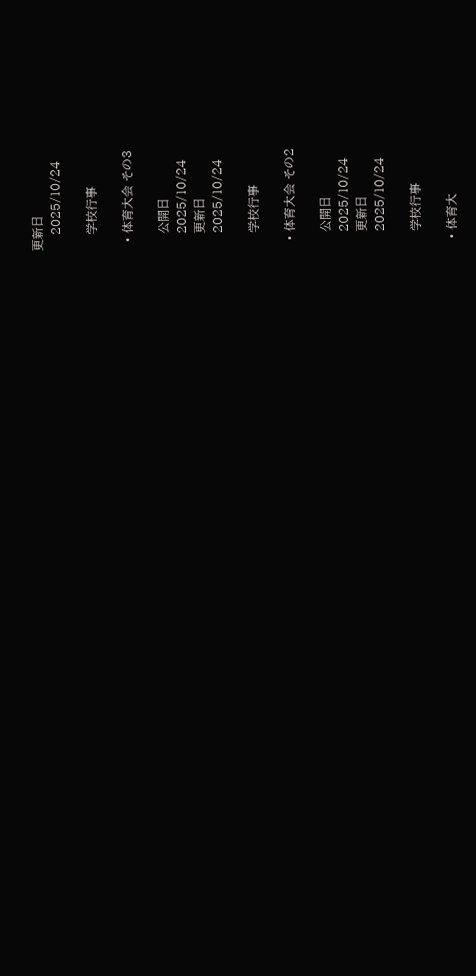更新日
    2025/10/24

    学校行事

  • 体育大会 その3

    公開日
    2025/10/24
    更新日
    2025/10/24

    学校行事

  • 体育大会 その2

    公開日
    2025/10/24
    更新日
    2025/10/24

    学校行事

  • 体育大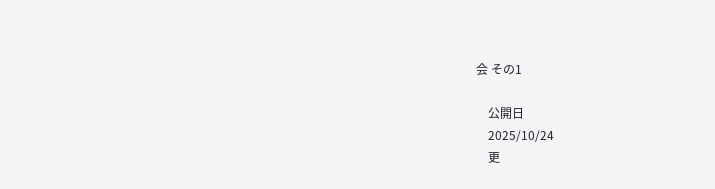会 その1

    公開日
    2025/10/24
    更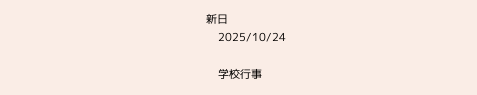新日
    2025/10/24

    学校行事